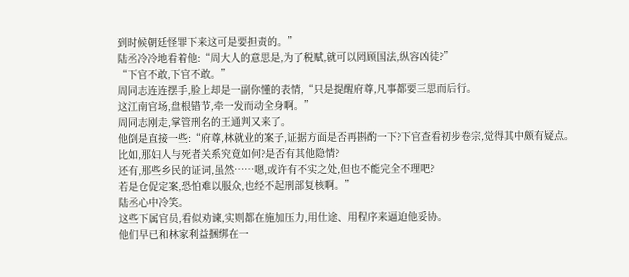到时候朝廷怪罪下来这可是要担责的。”
陆丞冷冷地看着他:“周大人的意思是,为了税赋,就可以罔顾国法,纵容凶徒?”
“下官不敢,下官不敢。”
周同志连连摆手,脸上却是一副你懂的表情,“只是提醒府尊,凡事都要三思而后行。
这江南官场,盘根错节,牵一发而动全身啊。”
周同志刚走,掌管刑名的王通判又来了。
他倒是直接一些:“府尊,林就业的案子,证据方面是否再斟酌一下?下官查看初步卷宗,觉得其中颇有疑点。
比如,那妇人与死者关系究竟如何?是否有其他隐情?
还有,那些乡民的证词,虽然……嗯,或许有不实之处,但也不能完全不理吧?
若是仓促定案,恐怕难以服众,也经不起刑部复核啊。”
陆丞心中冷笑。
这些下属官员,看似劝谏,实则都在施加压力,用仕途、用程序来逼迫他妥协。
他们早已和林家利益捆绑在一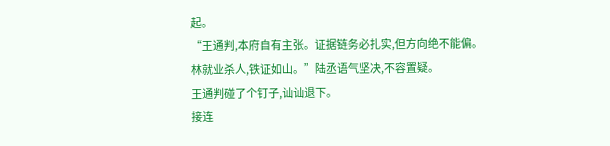起。
“王通判,本府自有主张。证据链务必扎实,但方向绝不能偏。
林就业杀人,铁证如山。”陆丞语气坚决,不容置疑。
王通判碰了个钉子,讪讪退下。
接连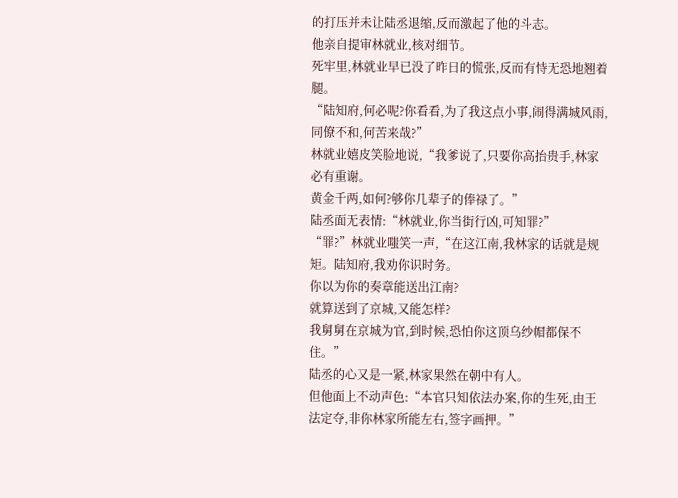的打压并未让陆丞退缩,反而激起了他的斗志。
他亲自提审林就业,核对细节。
死牢里,林就业早已没了昨日的慌张,反而有恃无恐地翘着腿。
“陆知府,何必呢?你看看,为了我这点小事,闹得满城风雨,同僚不和,何苦来哉?”
林就业嬉皮笑脸地说,“我爹说了,只要你高抬贵手,林家必有重谢。
黄金千两,如何?够你几辈子的俸禄了。”
陆丞面无表情:“林就业,你当街行凶,可知罪?”
“罪?”林就业嗤笑一声,“在这江南,我林家的话就是规矩。陆知府,我劝你识时务。
你以为你的奏章能送出江南?
就算送到了京城,又能怎样?
我舅舅在京城为官,到时候,恐怕你这顶乌纱帽都保不住。”
陆丞的心又是一紧,林家果然在朝中有人。
但他面上不动声色:“本官只知依法办案,你的生死,由王法定夺,非你林家所能左右,签字画押。”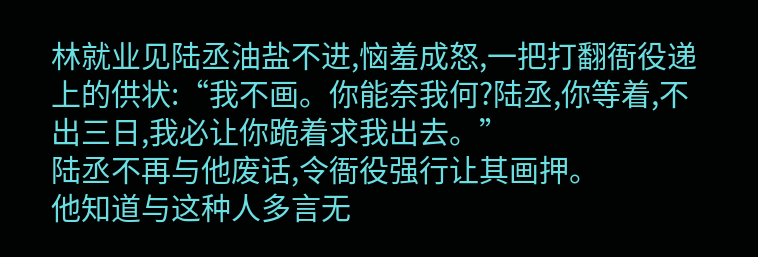林就业见陆丞油盐不进,恼羞成怒,一把打翻衙役递上的供状:“我不画。你能奈我何?陆丞,你等着,不出三日,我必让你跪着求我出去。”
陆丞不再与他废话,令衙役强行让其画押。
他知道与这种人多言无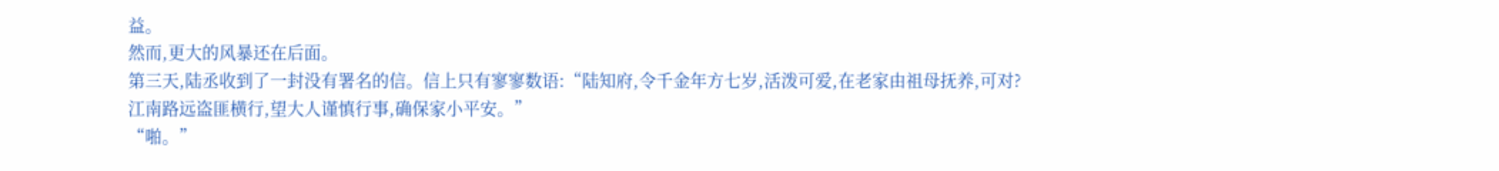益。
然而,更大的风暴还在后面。
第三天,陆丞收到了一封没有署名的信。信上只有寥寥数语:“陆知府,令千金年方七岁,活泼可爱,在老家由祖母抚养,可对?
江南路远盗匪横行,望大人谨慎行事,确保家小平安。”
“啪。”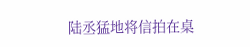陆丞猛地将信拍在桌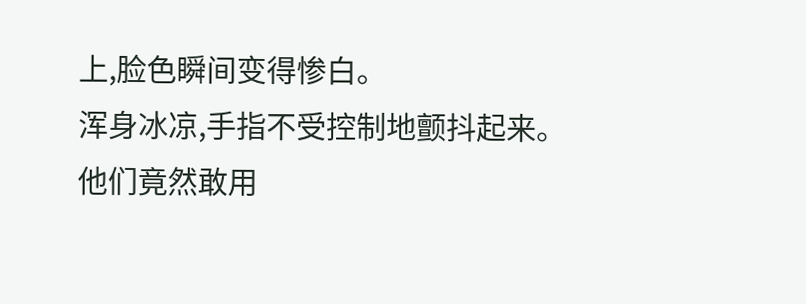上,脸色瞬间变得惨白。
浑身冰凉,手指不受控制地颤抖起来。
他们竟然敢用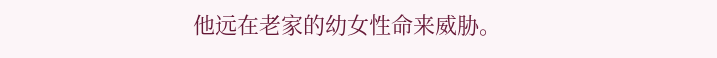他远在老家的幼女性命来威胁。